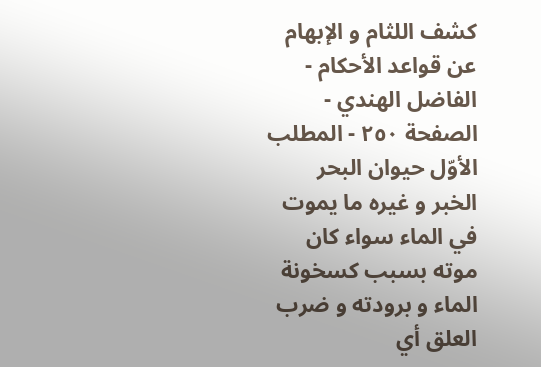كشف اللثام و الإبهام عن قواعد الأحكام - الفاضل الهندي - الصفحة ٢٥٠ - المطلب الأوّل حيوان البحر
الخبر و غيره ما يموت في الماء سواء كان موته بسبب كسخونة الماء و برودته و ضرب العلق أي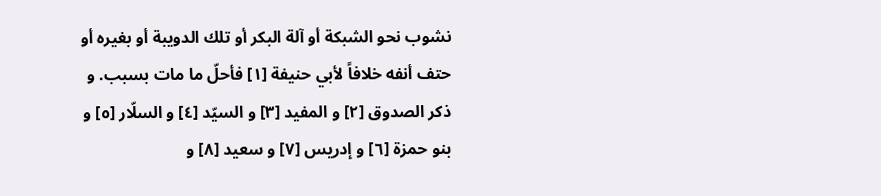نشوب نحو الشبكة أو آلة البكر أو تلك الدويبة أو بغيره أو حتف أنفه خلافاً لأبي حنيفة [١] فأحلّ ما مات بسبب. و ذكر الصدوق [٢] و المفيد [٣] و السيّد [٤] و السلّار [٥] و بنو حمزة [٦] و إدريس [٧] و سعيد [٨] و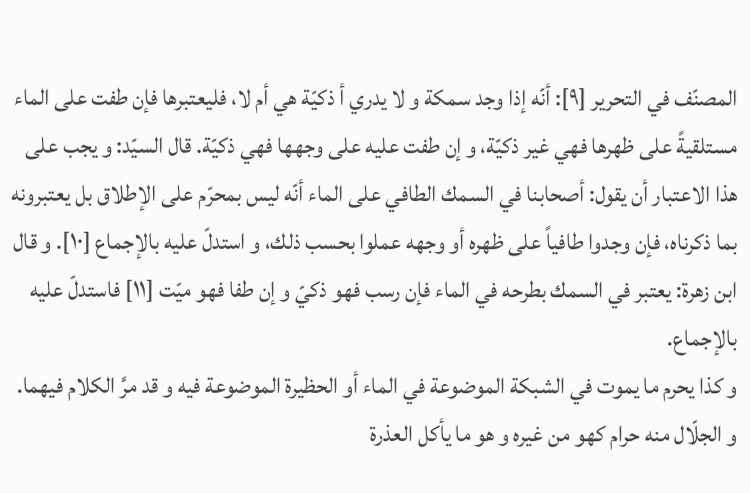المصنّف في التحرير [٩]: أنّه إذا وجد سمكة و لا يدري أ ذكيّة هي أم لا، فليعتبرها فإن طفت على الماء مستلقيةً على ظهرها فهي غير ذكيّة، و إن طفت عليه على وجهها فهي ذكيّة. قال السيّد: و يجب على هذا الاعتبار أن يقول: أصحابنا في السمك الطافي على الماء أنّه ليس بمحرّم على الإطلاق بل يعتبرونه بما ذكرناه، فإن وجدوا طافياً على ظهره أو وجهه عملوا بحسب ذلك، و استدلّ عليه بالإجماع [١٠]. و قال ابن زهرة: يعتبر في السمك بطرحه في الماء فإن رسب فهو ذكيّ و إن طفا فهو ميّت [١١] فاستدلّ عليه بالإجماع.
و كذا يحرم ما يموت في الشبكة الموضوعة في الماء أو الحظيرة الموضوعة فيه و قد مرَّ الكلام فيهما.
و الجلّال منه حرام كهو من غيره و هو ما يأكل العذرة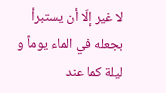لا غير إلّا أن يستبرأ بجعله في الماء يوماً و ليلة كما عند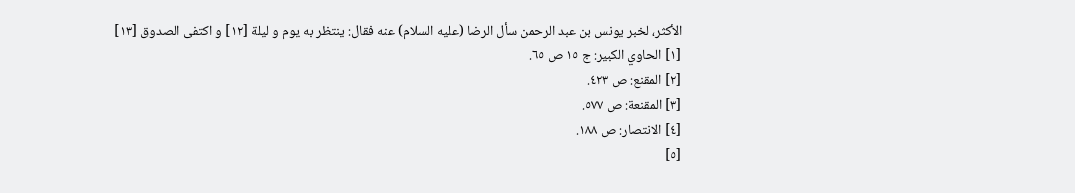الأكثر، لخبر يونس بن عبد الرحمن سأل الرضا (عليه السلام) عنه فقال: ينتظر به يوم و ليلة [١٢] و اكتفى الصدوق [١٣]
[١] الحاوي الكبير: ج ١٥ ص ٦٥.
[٢] المقنع: ص ٤٢٣.
[٣] المقنعة: ص ٥٧٧.
[٤] الانتصار: ص ١٨٨.
[٥]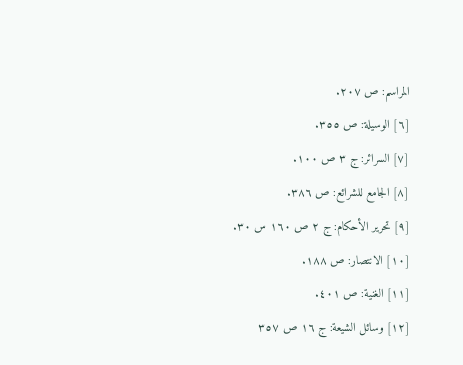المراسم: ص ٢٠٧.
[٦] الوسيلة: ص ٣٥٥.
[٧] السرائر: ج ٣ ص ١٠٠.
[٨] الجامع للشرائع: ص ٣٨٦.
[٩] تحرير الأحكام: ج ٢ ص ١٦٠ س ٣٠.
[١٠] الانتصار: ص ١٨٨.
[١١] الغنية: ص ٤٠١.
[١٢] وسائل الشيعة: ج ١٦ ص ٣٥٧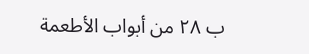ب ٢٨ من أبواب الأطعمة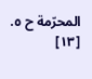المحرّمة ح ٥.
[١٣]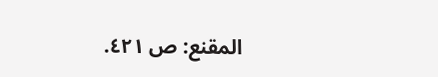المقنع: ص ٤٢١.